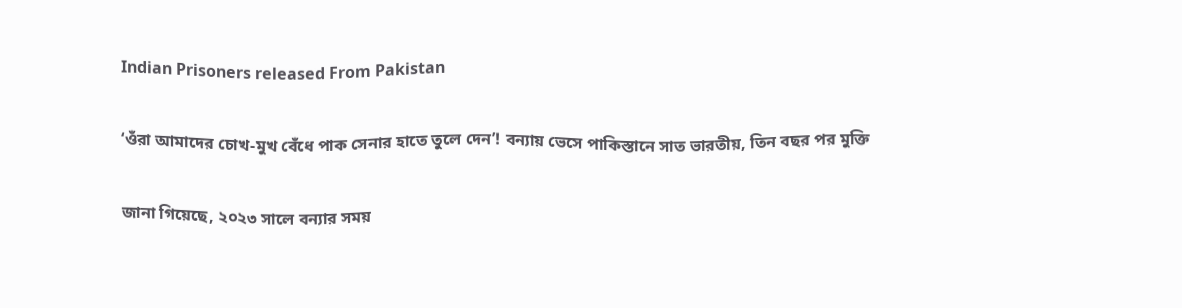Indian Prisoners released From Pakistan

‘ওঁরা আমাদের চোখ-মুখ বেঁধে পাক সেনার হাতে তুলে দেন’! বন্যায় ভেসে পাকিস্তানে সাত ভারতীয়, তিন বছর পর মুক্তি

জানা গিয়েছে, ২০২৩ সালে বন্যার সময়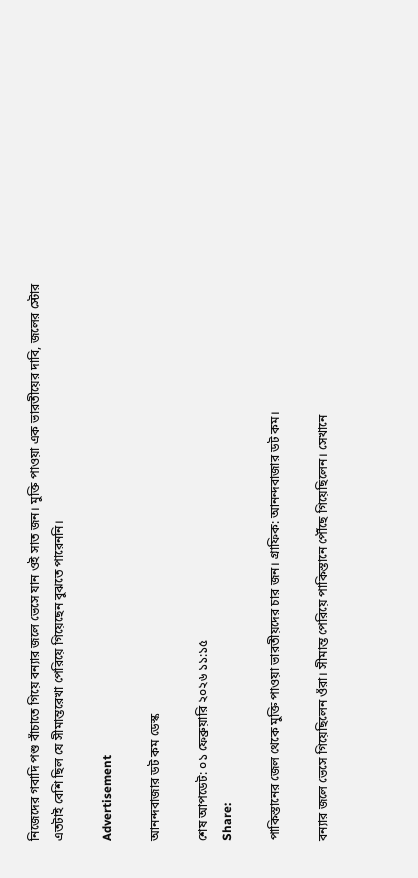নিজেদের গবাদি পশু বাঁচাতে গিয়ে বন্যার জলে ভেসে যান ওই সাত জন। মুক্তি পাওয়া এক ভারতীয়ের দাবি, জলের স্টোর এতটাই বেশি ছিল যে সীমান্তরেখা পেরিয়ে গিয়েছেন বুঝতে পারেননি।

Advertisement

আনন্দবাজার ডট কম ডেস্ক

শেষ আপডেট: ০১ ফেব্রুয়ারি ২০২৬ ১১:১৫
Share:

পাকিস্তানের জেল থেকে মুক্তি পাওয়া ভারতীয়দের চার জন। গ্রাফিক: আনন্দবাজার ডট কম।

বন্যার জলে ভেসে গিয়েছিলেন ওঁরা। সীমান্ত পেরিয়ে পাকিস্তানে পৌঁছে গিয়েছিলেন। সেখানে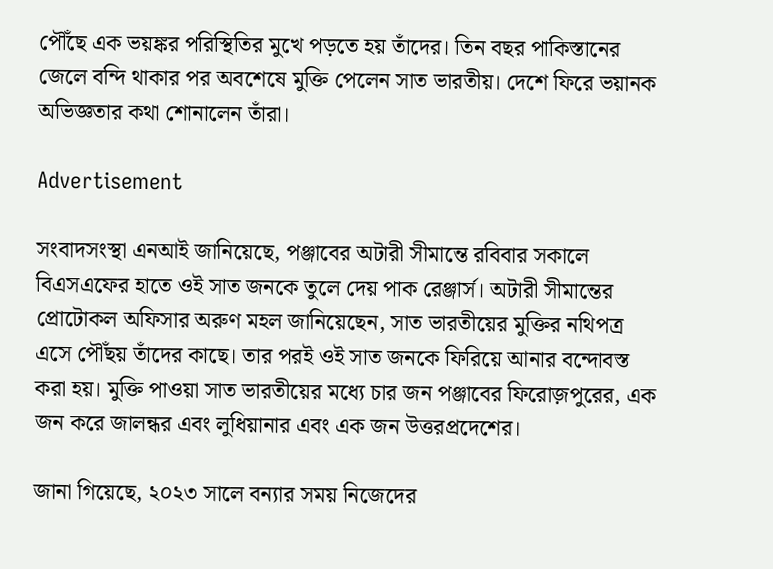পৌঁছে এক ভয়ঙ্কর পরিস্থিতির মুখে পড়তে হয় তাঁদের। তিন বছর পাকিস্তানের জেলে বন্দি থাকার পর অবশেষে মুক্তি পেলেন সাত ভারতীয়। দেশে ফিরে ভয়ানক অভিজ্ঞতার কথা শোনালেন তাঁরা।

Advertisement

সংবাদসংস্থা এনআই জানিয়েছে, পঞ্জাবের অটারী সীমান্তে রবিবার সকালে বিএসএফের হাতে ওই সাত জনকে তুলে দেয় পাক রেঞ্জার্স। অটারী সীমান্তের প্রোটোকল অফিসার অরুণ মহল জানিয়েছেন, সাত ভারতীয়ের মুক্তির নথিপত্র এসে পৌঁছয় তাঁদের কাছে। তার পরই ওই সাত জনকে ফিরিয়ে আনার বন্দোবস্ত করা হয়। মুক্তি পাওয়া সাত ভারতীয়ের মধ্যে চার জন পঞ্জাবের ফিরোজ়পুরের, এক জন করে জালন্ধর এবং লুধিয়ানার এবং এক জন উত্তরপ্রদেশের।

জানা গিয়েছে, ২০২৩ সালে বন্যার সময় নিজেদের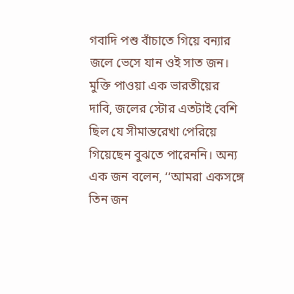গবাদি পশু বাঁচাতে গিয়ে বন্যার জলে ভেসে যান ওই সাত জন। মুক্তি পাওয়া এক ভারতীয়ের দাবি, জলের স্টোর এতটাই বেশি ছিল যে সীমান্তরেখা পেরিয়ে গিয়েছেন বুঝতে পারেননি। অন্য এক জন বলেন, ‘‘আমরা একসঙ্গে তিন জন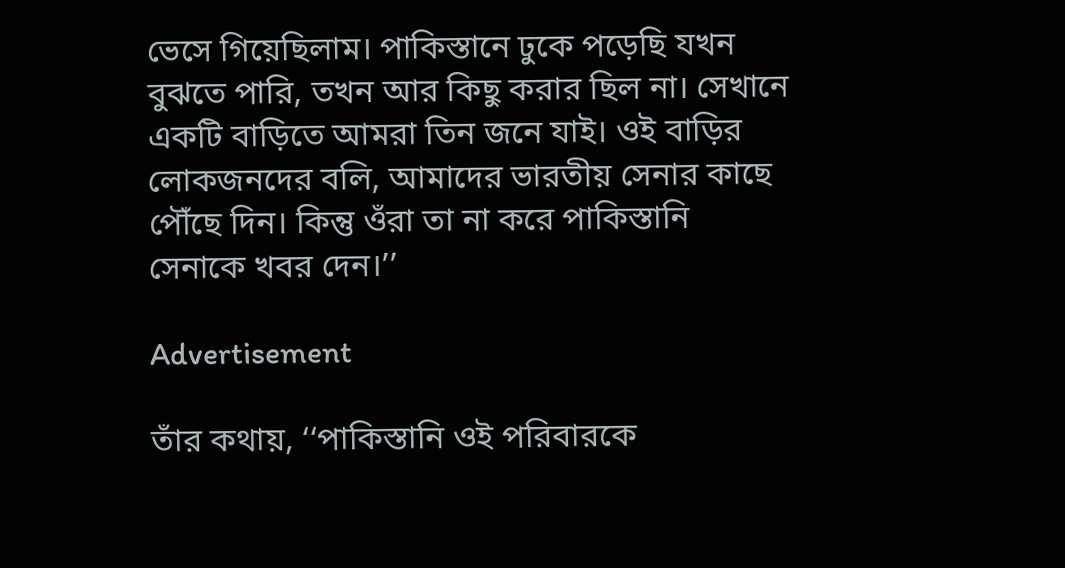ভেসে গিয়েছিলাম। পাকিস্তানে ঢুকে পড়েছি যখন বুঝতে পারি, তখন আর কিছু করার ছিল না। সেখানে একটি বাড়িতে আমরা তিন জনে যাই। ওই বাড়ির লোকজনদের বলি, আমাদের ভারতীয় সেনার কাছে পৌঁছে দিন। কিন্তু ওঁরা তা না করে পাকিস্তানি সেনাকে খবর দেন।’’

Advertisement

তাঁর কথায়, ‘‘পাকিস্তানি ওই পরিবারকে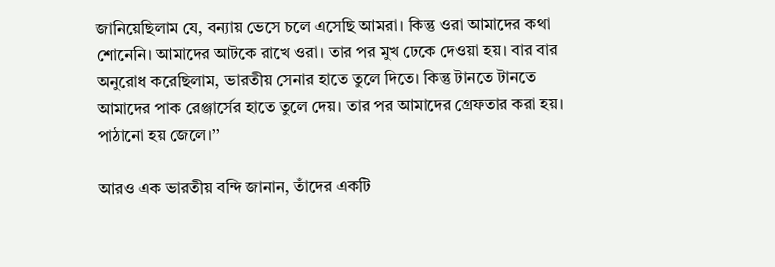জানিয়েছিলাম যে, বন্যায় ভেসে চলে এসেছি আমরা। কিন্তু ওরা আমাদের কথা শোনেনি। আমাদের আটকে রাখে ওরা। তার পর মুখ ঢেকে দেওয়া হয়। বার বার অনুরোধ করেছিলাম, ভারতীয় সেনার হাতে তুলে দিতে। কিন্তু টানতে টানতে আমাদের পাক রেঞ্জার্সের হাতে তুলে দেয়। তার পর আমাদের গ্রেফতার করা হয়। পাঠানো হয় জেলে।’’

আরও এক ভারতীয় বন্দি জানান, তাঁদের একটি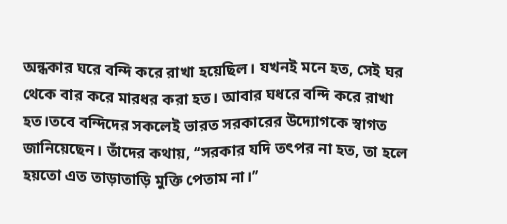অন্ধকার ঘরে বন্দি করে রাখা হয়েছিল। যখনই মনে হত, সেই ঘর থেকে বার করে মারধর করা হত। আবার ঘধরে বন্দি করে রাখা হত।তবে বন্দিদের সকলেই ভারত সরকারের উদ্যোগকে স্বাগত জানিয়েছেন। তাঁদের কথায়, ‘‘সরকার যদি তৎপর না হত, তা হলে হয়তো এত তাড়াতাড়ি মুক্তি পেতাম না।’’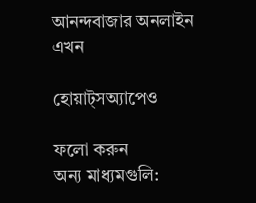আনন্দবাজার অনলাইন এখন

হোয়াট্‌সঅ্যাপেও

ফলো করুন
অন্য মাধ্যমগুলি: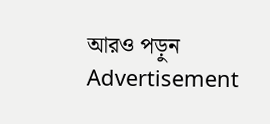আরও পড়ুন
Advertisement